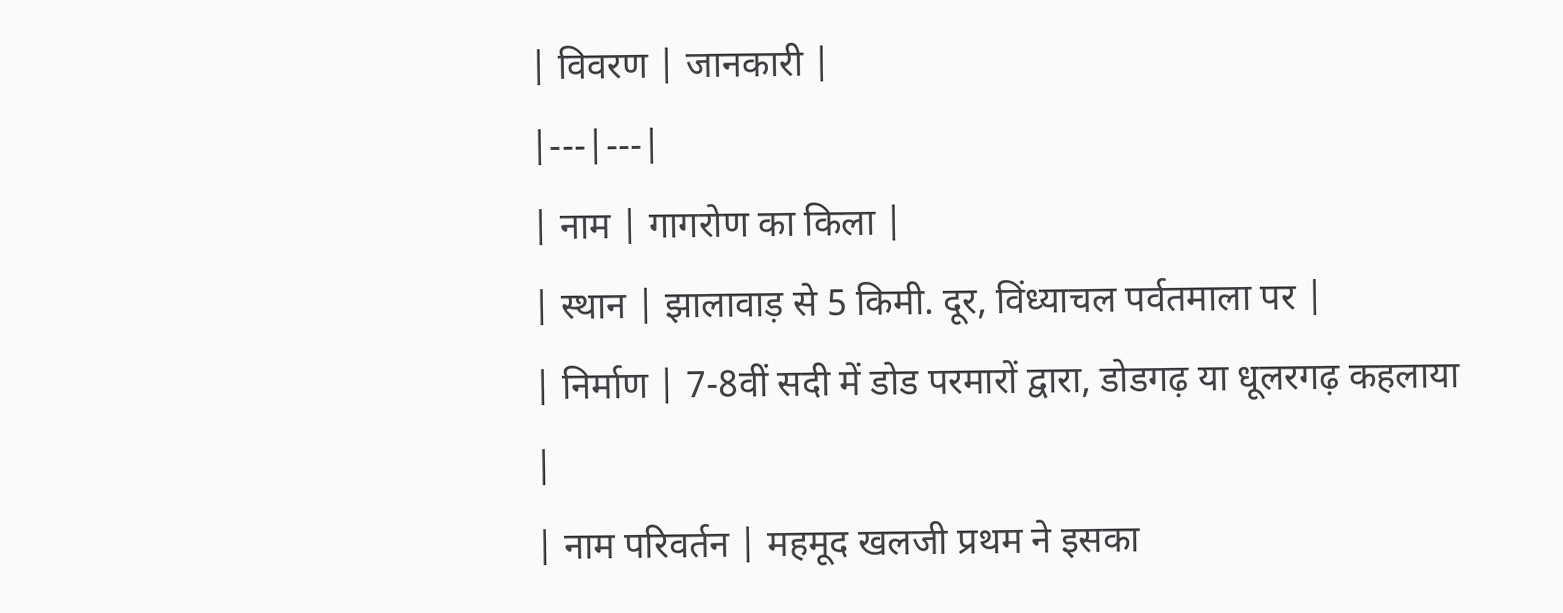| विवरण | जानकारी |
|---|---|
| नाम | गागरोण का किला |
| स्थान | झालावाड़ से 5 किमी. दूर, विंध्याचल पर्वतमाला पर |
| निर्माण | 7-8वीं सदी में डोड परमारों द्वारा, डोडगढ़ या धूलरगढ़ कहलाया |
| नाम परिवर्तन | महमूद खलजी प्रथम ने इसका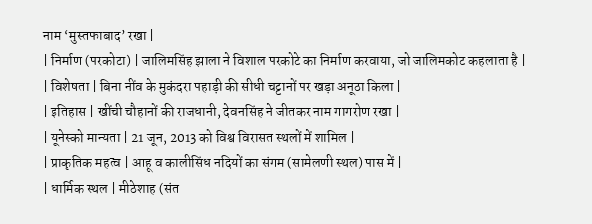नाम ‘मुस्तफाबाद’ रखा |
| निर्माण (परकोटा) | जालिमसिंह झाला ने विशाल परकोटे का निर्माण करवाया, जो जालिमकोट कहलाता है |
| विशेषता | बिना नींव के मुकंदरा पहाड़ी की सीधी चट्टानों पर खड़ा अनूठा किला |
| इतिहास | खींची चौहानों की राजधानी, देवनसिंह ने जीतकर नाम गागरोण रखा |
| यूनेस्को मान्यता | 21 जून, 2013 को विश्व विरासत स्थलों में शामिल |
| प्राकृतिक महत्व | आहू व कालीसिंध नदियों का संगम (सामेलणी स्थल) पास में |
| धार्मिक स्थल | मीठेशाह (संत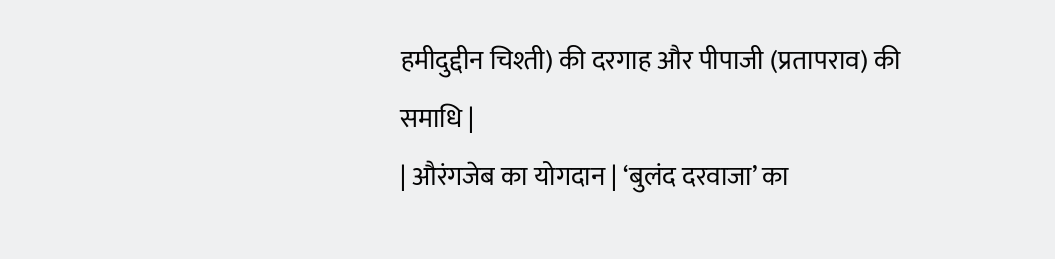हमीदुद्दीन चिश्ती) की दरगाह और पीपाजी (प्रतापराव) की समाधि |
| औरंगजेब का योगदान | ‘बुलंद दरवाजा’ का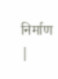निर्माण |